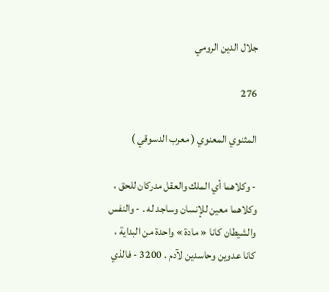جلال الدين الرومي

276

المثنوي المعنوي ( معرب الدسوقي )

- وكلاهما أي الملك والعقل مدركان للحق ، وكلاهما معين للإنسان وساجد له . - والنفس والشيطان كانا « مادة » واحدة من البداية ، كانا عدوين وحاسدين لآدم . 3200 - فالذي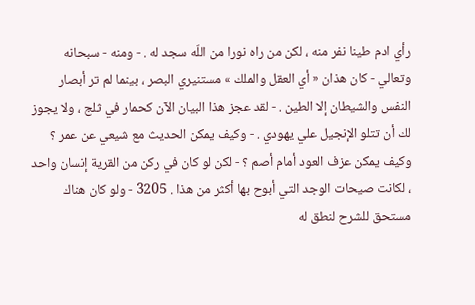رأي ادم طينا نفر منه ، لكن من راه نورا من اللّه سجد له . - ومنه - سبحانه وتعالي - كان هذان « أي العقل والملك » مستنيري البصر ، بينما لم تر أبصار النفس والشيطان إلا الطين . - لقد عجز هذا البيان الآن كحمار في ثلج ، ولا يجوز لك أن تتلو الإنجيل علي يهودي . - وكيف يمكن الحديث مع شيعي عن عمر ؟ وكيف يمكن عزف العود أمام أصم ؟ - لكن لو كان في ركن من القرية إنسان واحد ، لكانت صيحات الوجد التي أبوح بها أكثر من هذا . 3205 - ولو كان هناك مستحق للشرح لنطق له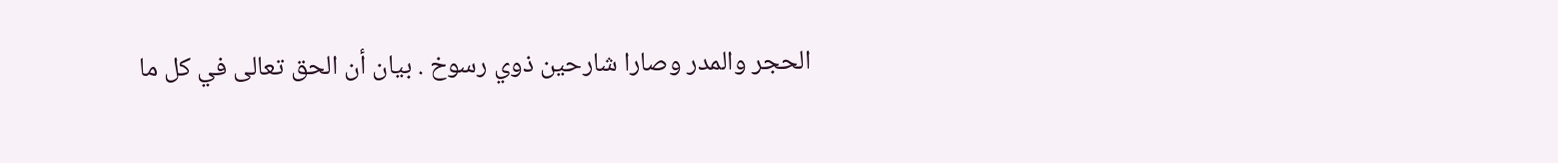الحجر والمدر وصارا شارحين ذوي رسوخ . بيان أن الحق تعالى في كل ما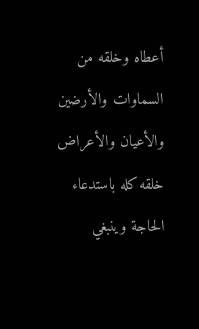أعطاه وخلقه من السماوات والأرضين والأعيان والأعراض خلقه كله باستدعاء الحاجة وينبغي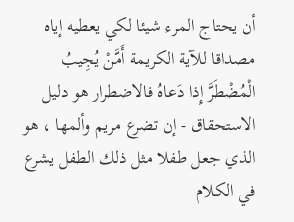أن يحتاج المرء شيئا لكي يعطيه إياه مصداقا للآية الكريمة أَمَّنْ يُجِيبُ الْمُضْطَرَّ إِذا دَعاهُ فالاضطرار هو دليل الاستحقاق - إن تضرع مريم وألمها ، هو الذي جعل طفلا مثل ذلك الطفل يشرع في الكلام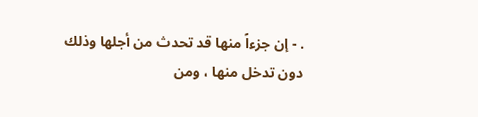. - إن جزءاً منها قد تحدث من أجلها وذلك دون تدخل منها ، ومن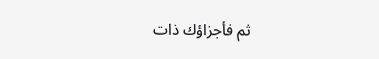ثم فأجزاؤك ذات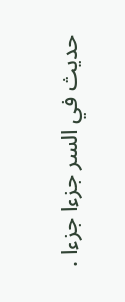حديث في السر جزءا جزءا .